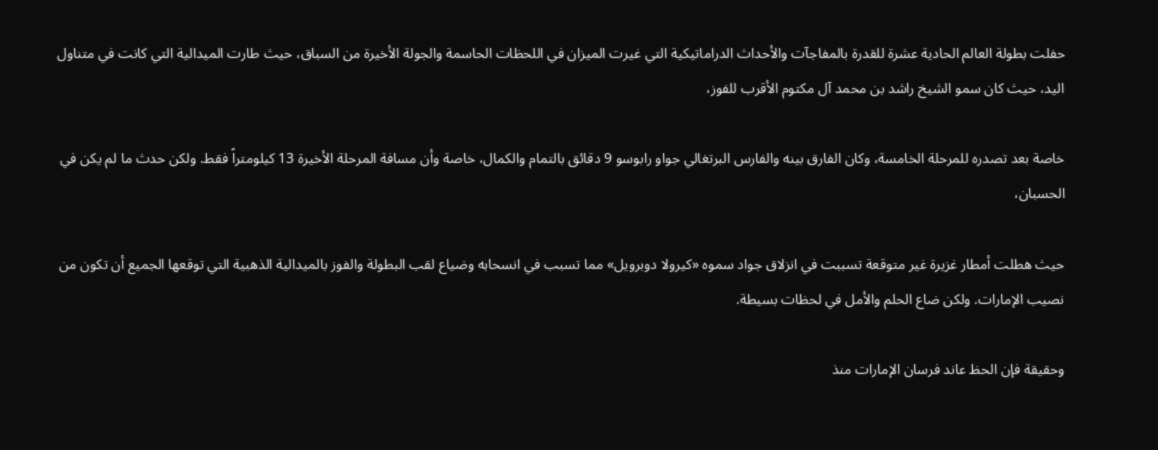حفلت بطولة العالم الحادية عشرة للقدرة بالمفاجآت والأحداث الدراماتيكية التي غيرت الميزان في اللحظات الحاسمة والجولة الأخيرة من السباق، حيث طارت الميدالية التي كانت في متناول اليد، حيث كان سمو الشيخ راشد بن محمد آل مكتوم الأقرب للفوز،

خاصة بعد تصدره للمرحلة الخامسة، وكان الفارق بينه والفارس البرتغالي جواو رابوسو 9 دقائق بالتمام والكمال، خاصة وأن مسافة المرحلة الأخيرة 13 كيلومتراً فقط. ولكن حدث ما لم يكن في الحسبان،

حيث هطلت أمطار غزيرة غير متوقعة تسببت في انزلاق جواد سموه «كيرولا دوبرويل» مما تسبب في انسحابه وضياع لقب البطولة والفوز بالميدالية الذهبية التي توقعها الجميع أن تكون من نصيب الإمارات. ولكن ضاع الحلم والأمل في لحظات بسيطة.

وحقيقة فإن الحظ عاند فرسان الإمارات منذ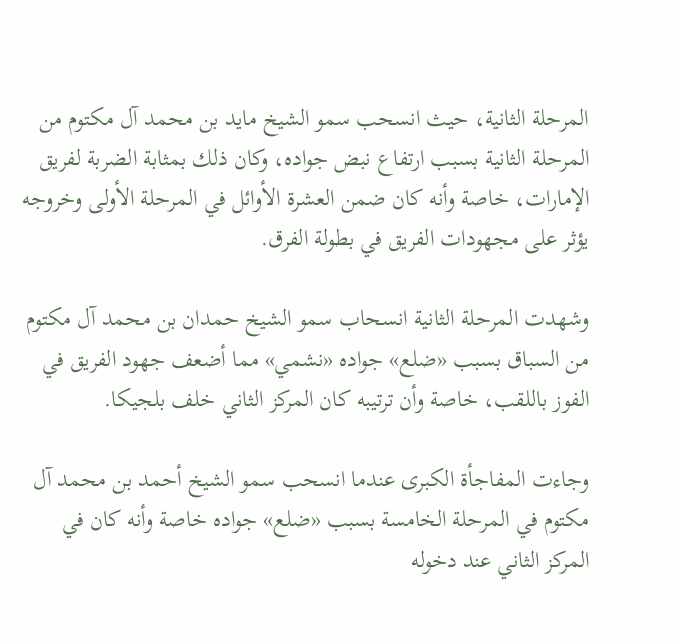المرحلة الثانية، حيث انسحب سمو الشيخ مايد بن محمد آل مكتوم من المرحلة الثانية بسبب ارتفاع نبض جواده، وكان ذلك بمثابة الضربة لفريق الإمارات، خاصة وأنه كان ضمن العشرة الأوائل في المرحلة الأولى وخروجه يؤثر على مجهودات الفريق في بطولة الفرق.

وشهدت المرحلة الثانية انسحاب سمو الشيخ حمدان بن محمد آل مكتوم من السباق بسبب «ضلع» جواده «نشمي» مما أضعف جهود الفريق في الفوز باللقب، خاصة وأن ترتيبه كان المركز الثاني خلف بلجيكا.

وجاءت المفاجأة الكبرى عندما انسحب سمو الشيخ أحمد بن محمد آل مكتوم في المرحلة الخامسة بسبب «ضلع» جواده خاصة وأنه كان في المركز الثاني عند دخوله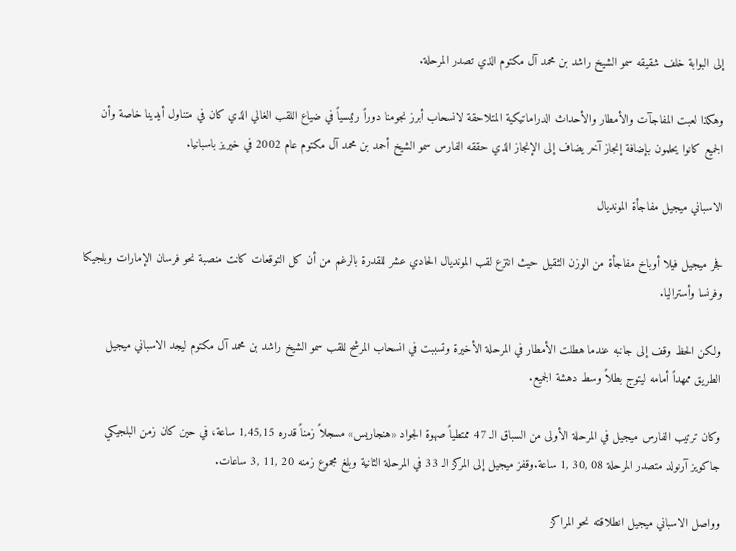إلى البوابة خلف شقيقه سمو الشيخ راشد بن محمد آل مكتوم الذي تصدر المرحلة.

وهكذا لعبت المفاجآت والأمطار والأحداث الدراماتيكية المتلاحقة لانسحاب أبرز نجومنا دوراً رئيسياً في ضياع اللقب الغالي الذي كان في متناول أيدينا خاصة وأن الجميع كانوا يحلمون بإضافة إنجاز آخر يضاف إلى الإنجاز الذي حققه الفارس سمو الشيخ أحمد بن محمد آل مكتوم عام 2002 في خيريز باسبانيا.

الاسباني ميجيل مفاجأة المونديال

فجر ميجيل فيلا أوباخ مفاجأة من الوزن الثقيل حيث انتزع لقب المونديال الحادي عشر للقدرة بالرغم من أن كل التوقعات كانت منصبة نحو فرسان الإمارات وبلجيكا وفرنسا وأستراليا.

ولكن الحظ وقف إلى جانبه عندما هطلت الأمطار في المرحلة الأخيرة وتسببت في انسحاب المرشح للقب سمو الشيخ راشد بن محمد آل مكتوم ليجد الاسباني ميجيل الطريق ممهداً أمامه ليتوج بطلاً وسط دهشة الجميع.

وكان ترتيب الفارس ميجيل في المرحلة الأولى من السباق الـ 47 ممتطياً صهوة الجواد «هنجاريس» مسجلاً زمناً قدره 1,45,15 ساعة، في حين كان زمن البلجيكي جاكويز آرنولد متصدر المرحلة 08 ,30 ,1 ساعة.وقفز ميجيل إلى المركز الـ 33 في المرحلة الثانية وبلغ مجموع زمنه 20 ,11 ,3 ساعات.

وواصل الاسباني ميجيل انطلاقته نحو المراكز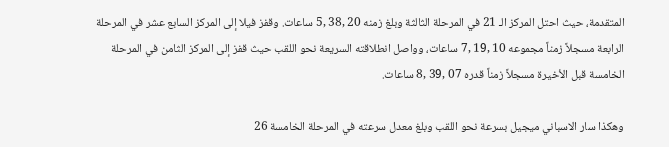المتقدمة، حيث احتل المركز الـ 21 في المرحلة الثالثة وبلغ زمنه 20 ,38 ,5 ساعات. وقفز فيلا إلى المركز السابع عشر في المرحلة الرابعة مسجلاً زمناً مجموعه 10 ,19 ,7 ساعات، وواصل انطلاقته السريعة نحو اللقب حيث قفز إلى المركز الثامن في المرحلة الخامسة قبل الأخيرة مسجلاً زمناً قدره 07 ,39 ,8 ساعات.

وهكذا سار الاسباني ميجيل بسرعة نحو اللقب وبلغ معدل سرعته في المرحلة الخامسة 26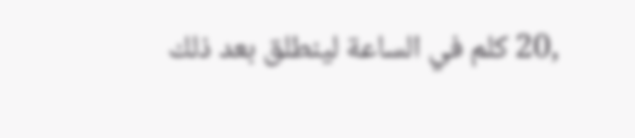,20 كلم في الساعة لينطلق بعد ذلك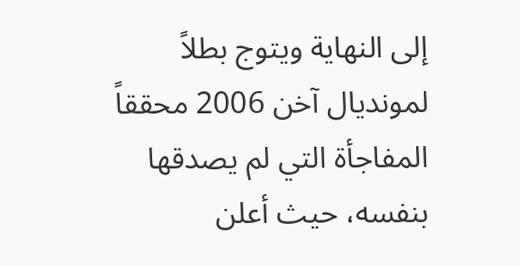إلى النهاية ويتوج بطلاً لمونديال آخن 2006 محققاً المفاجأة التي لم يصدقها بنفسه، حيث أعلن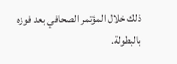ذلك خلال المؤتمر الصحافي بعد فوزه بالبطولة.